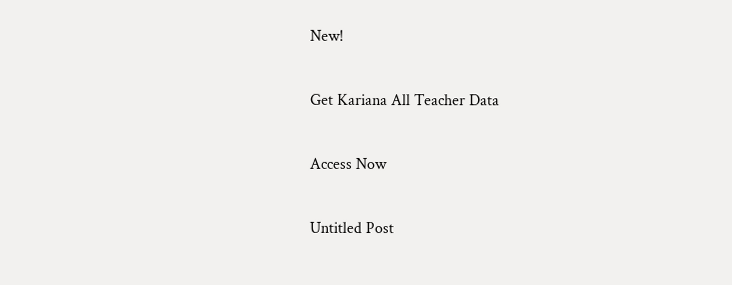New!

Get Kariana All Teacher Data

Access Now

Untitled Post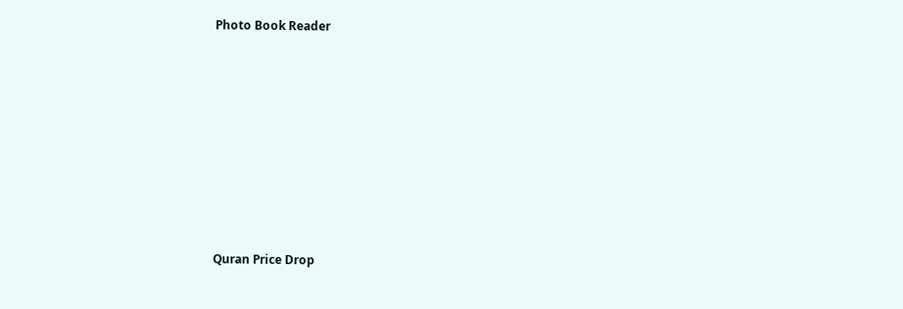Photo Book Reader









Quran Price Drop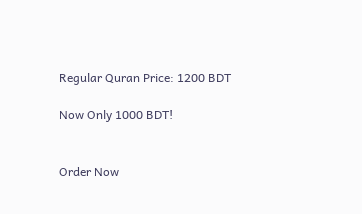Regular Quran Price: 1200 BDT

Now Only 1000 BDT!


Order Now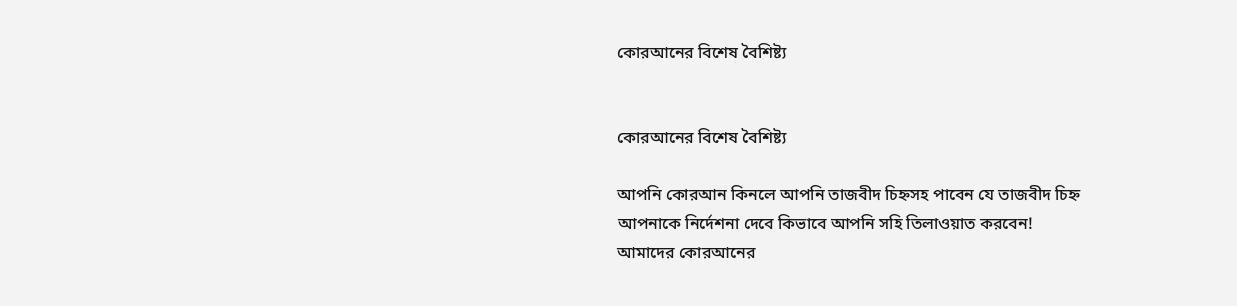কোরআনের বিশেষ বৈশিষ্ট্য


কোরআনের বিশেষ বৈশিষ্ট্য

আপনি কোরআন কিনলে আপনি তাজবীদ চিহ্নসহ পাবেন যে তাজবীদ চিহ্ন আপনাকে নির্দেশনা দেবে কিভাবে আপনি সহি তিলাওয়াত করবেন!
আমাদের কোরআনের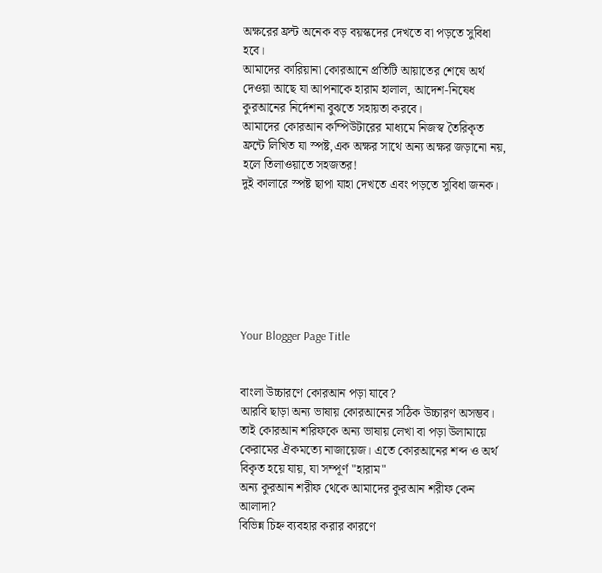অক্ষরের ফ্রন্ট অনেক বড় বয়স্কদের দেখতে বা পড়তে সুবিধা হবে।
আমাদের কারিয়ানা কোরআনে প্রতিটি আয়াতের শেষে অর্থ দেওয়া আছে যা আপনাকে হারাম হালাল, আদেশ-নিষেধ কুরআনের নির্দেশনা বুঝতে সহায়তা করবে।
আমাদের কোরআন কম্পিউটারের মাধ্যমে নিজস্ব তৈরিকৃত ফ্রন্টে লিখিত যা স্পষ্ট,এক অক্ষর সাথে অন্য অক্ষর জড়ানো নয়, হলে তিলাওয়াতে সহজতর!
দুই কালারে স্পষ্ট ছাপা যাহা দেখতে এবং পড়তে সুবিধা জনক।







Your Blogger Page Title


বাংলা উচ্চারণে কোরআন পড়া যাবে?
আরবি ছাড়া অন্য ভাষায় কোরআনের সঠিক উচ্চারণ অসম্ভব। তাই কোরআন শরিফকে অন্য ভাষায় লেখা বা পড়া উলামায়ে কেরামের ঐকমত্যে নাজায়েজ। এতে কোরআনের শব্দ ও অর্থ বিকৃত হয়ে যায়, যা সম্পূর্ণ "হারাম"
অন্য কুরআন শরীফ থেকে আমাদের কুরআন শরীফ কেন আলাদা?
বিভিন্ন চিহ্ন ব্যবহার করার কারণে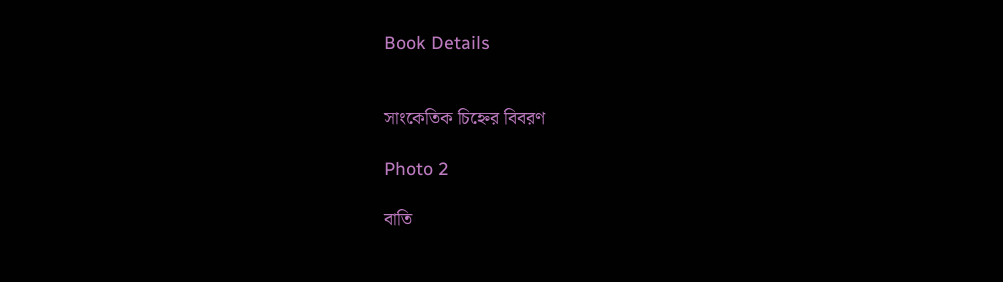Book Details


সাংকেতিক চিহ্নের বিবরণ

Photo 2

বাতি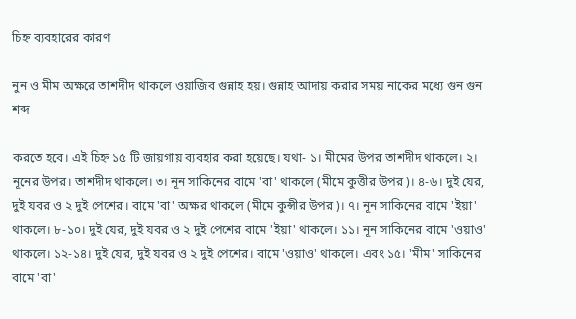চিহ্ন ব্যবহারের কারণ

নুন ও মীম অক্ষরে তাশদীদ থাকলে ওয়াজিব গুন্নাহ হয়। গুন্নাহ আদায় করার সময় নাকের মধ্যে গুন গুন শব্দ

করতে হবে। এই চিহ্ন ১৫ টি জায়গায় ব্যবহার করা হয়েছে। যথা- ১। মীমের উপর তাশদীদ থাকলে। ২। নূনের উপর। তাশদীদ থাকলে। ৩। নূন সাকিনের বামে 'বা' থাকলে (মীমে কুত্তীর উপর)। ৪-৬। দুই যের, দুই যবর ও ২ দুই পেশের। বামে 'বা' অক্ষর থাকলে (মীমে কুন্সীর উপর)। ৭। নূন সাকিনের বামে 'ইয়া' থাকলে। ৮-১০। দুই যের, দুই যবর ও ২ দুই পেশের বামে 'ইয়া' থাকলে। ১১। নূন সাকিনের বামে 'ওয়াও' থাকলে। ১২-১৪। দুই যের, দুই যবর ও ২ দুই পেশের। বামে 'ওয়াও' থাকলে। এবং ১৫। 'মীম' সাকিনের বামে 'বা'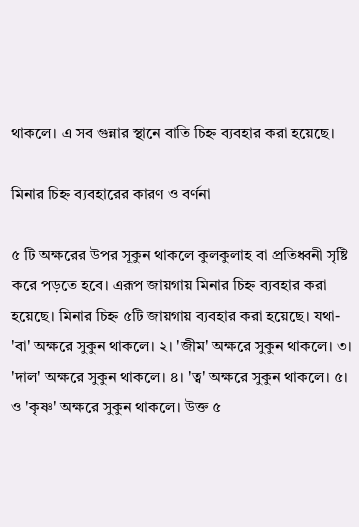থাকলে। এ সব গুন্নার স্থানে বাতি চিহ্ন ব্যবহার করা হয়েছে।

মিনার চিহ্ন ব্যবহারের কারণ ও বর্ণনা

৫ টি অক্ষরের উপর সূকুন থাকলে কুলকুলাহ বা প্রতিধ্বনী সৃষ্টি করে পড়তে হবে। এরূপ জায়গায় মিনার চিহ্ন ব্যবহার করা হয়েছে। মিনার চিহ্ন ৫টি জায়গায় ব্যবহার করা হয়েছে। যথা- 'বা' অক্ষরে সুকুন থাকলে। ২। 'জীম' অক্ষরে সুকুন থাকলে। ৩। 'দাল' অক্ষরে সুকুন থাকলে। ৪। 'ত্ব' অক্ষরে সুকুন থাকলে। ৫। ও 'কৃষ্ণ' অক্ষরে সুকুন থাকলে। উক্ত ৫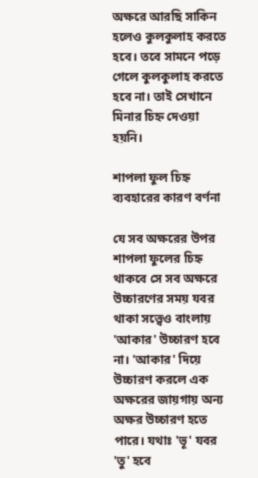অক্ষরে আরছি সাকিন হলেও কুলকুলাহ করতে হবে। তবে সামনে পড়ে গেলে কুলকুলাহ করতে হবে না। তাই সেখানে মিনার চিহ্ন দেওয়া হয়নি।

শাপলা ফুল চিহ্ন ব্যবহারের কারণ বর্ণনা

যে সব অক্ষরের উপর শাপলা ফুলের চিহ্ন থাকবে সে সব অক্ষরে উচ্চারণের সময় যবর থাকা সত্ত্বেও বাংলায় 'আকার' উচ্চারণ হবে না। 'আকার' দিয়ে উচ্চারণ করলে এক অক্ষরের জায়গায় অন্য অক্ষর উচ্চারণ হতে পারে। যথাঃ 'ভূ' যবর 'তু' হবে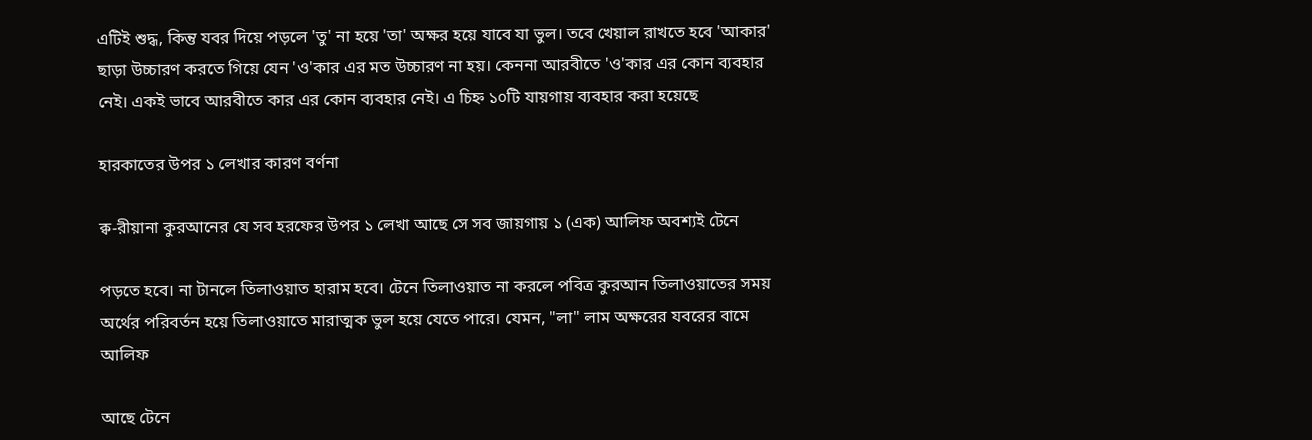এটিই শুদ্ধ, কিন্তু যবর দিয়ে পড়লে 'তু' না হয়ে 'তা' অক্ষর হয়ে যাবে যা ভুল। তবে খেয়াল রাখতে হবে 'আকার' ছাড়া উচ্চারণ করতে গিয়ে যেন 'ও'কার এর মত উচ্চারণ না হয়। কেননা আরবীতে 'ও'কার এর কোন ব্যবহার নেই। একই ভাবে আরবীতে কার এর কোন ব্যবহার নেই। এ চিহ্ন ১০টি যায়গায় ব্যবহার করা হয়েছে

হারকাতের উপর ১ লেখার কারণ বর্ণনা

ক্ব-রীয়ানা কুরআনের যে সব হরফের উপর ১ লেখা আছে সে সব জায়গায় ১ (এক) আলিফ অবশ্যই টেনে

পড়তে হবে। না টানলে তিলাওয়াত হারাম হবে। টেনে তিলাওয়াত না করলে পবিত্র কুরআন তিলাওয়াতের সময় অর্থের পরিবর্তন হয়ে তিলাওয়াতে মারাত্মক ভুল হয়ে যেতে পারে। যেমন, "লা" লাম অক্ষরের যবরের বামে আলিফ

আছে টেনে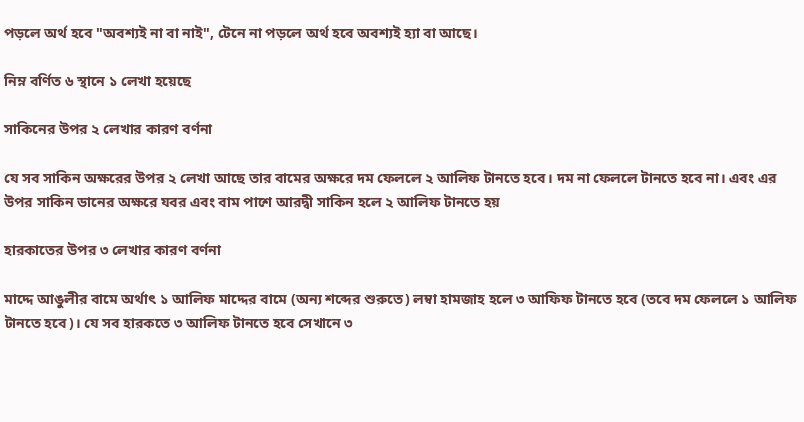পড়লে অর্থ হবে "অবশ্যই না বা নাই", টেনে না পড়লে অর্থ হবে অবশ্যই হ্যা বা আছে।

নিম্ন বর্ণিত ৬ স্থানে ১ লেখা হয়েছে

সাকিনের উপর ২ লেখার কারণ বর্ণনা

যে সব সাকিন অক্ষরের উপর ২ লেখা আছে তার বামের অক্ষরে দম ফেললে ২ আলিফ টানতে হবে। দম না ফেললে টানতে হবে না। এবং এর উপর সাকিন ডানের অক্ষরে যবর এবং বাম পাশে আরদ্বী সাকিন হলে ২ আলিফ টানতে হয়

হারকাতের উপর ৩ লেখার কারণ বর্ণনা

মাদ্দে আঙুলীর বামে অর্থাৎ ১ আলিফ মাদ্দের বামে (অন্য শব্দের শুরুতে) লম্বা হামজাহ হলে ৩ আফিফ টানতে হবে (তবে দম ফেললে ১ আলিফ টানতে হবে)। যে সব হারকতে ৩ আলিফ টানতে হবে সেখানে ৩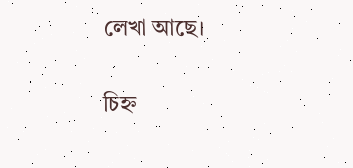লেখা আছে।

চিহ্ন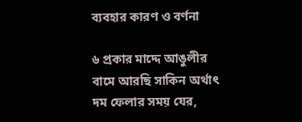ব্যবহার কারণ ও বর্ণনা

৬ প্রকার মাদ্দে আঙুলীর বামে আরছি সাকিন অর্থাৎ দম ফেলার সময় যের,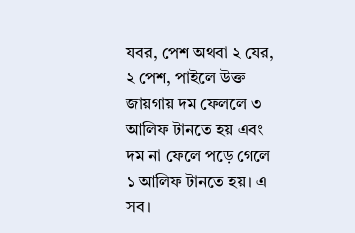যবর, পেশ অথবা ২ যের, ২ পেশ, পাইলে উক্ত জায়গায় দম ফেললে ৩ আলিফ টানতে হয় এবং দম না ফেলে পড়ে গেলে ১ আলিফ টানতে হয়। এ সব।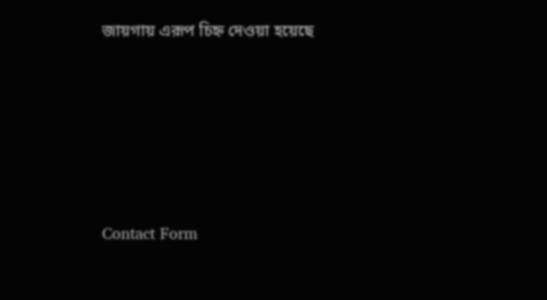জায়গায় এরূপ চিহ্ন দেওয়া হয়েছে







Contact Form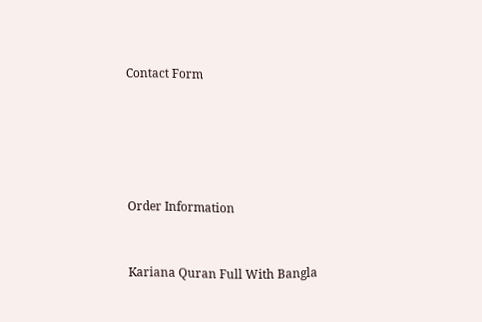Contact Form





Order Information


Kariana Quran Full With Bangla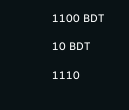1100 BDT

10 BDT

1110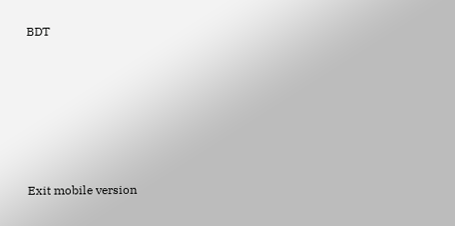BDT






Exit mobile version